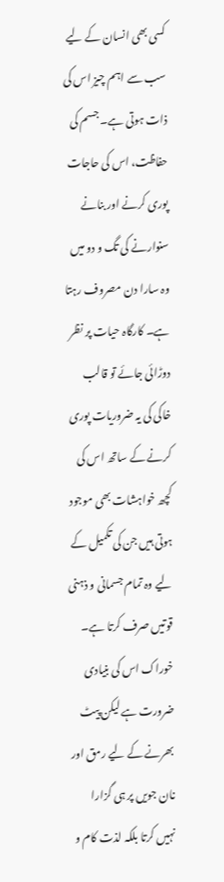کسی بھی انسان کے لیے سب سے اہم چیز اس کی ذات ہوتی ہے۔ جسم کی حفاظت، اس کی حاجات پوری کرنے اور بنانے سنوارنے کی تگ و دو میں وہ سارا دن مصروف رہتا ہے۔ کارگاہ حیات پر نظر دوڑائی جائے تو قالب خاکی کی یہ ضروریات پوری کرنے کے ساتھ اس کی کچھ خواہشات بھی موجود ہوتی ہیں جن کی تکمیل کے لیے وہ تمام جسمانی و ذہنی قوتیں صرف کرتا ہے۔ خوراک اس کی بنیادی ضرورت ہے لیکن پیٹ بھرنے کے لیے رمق اور نان جویں پر ہی گزارا نہیں کرتا بلکہ لذت کام و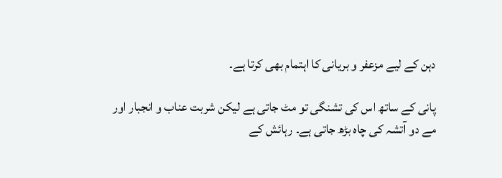دہن کے لیے مزعفر و بریانی کا اہتمام بھی کرتا ہے۔

پانی کے ساتھ اس کی تشنگی تو مٹ جاتی ہے لیکن شربت عناب و انجبار اور مے دو آتشہ کی چاہ بڑھ جاتی ہے۔ رہائش کے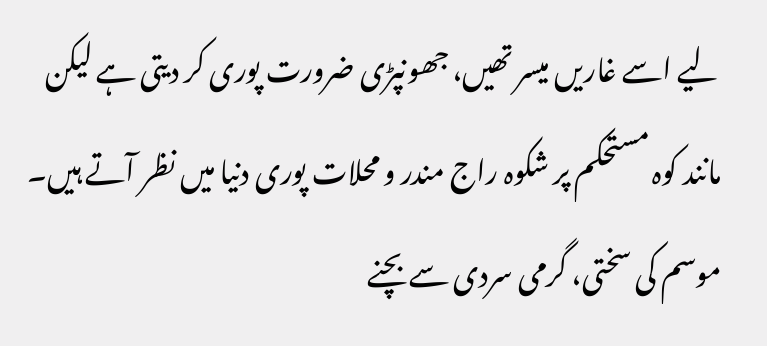لیے اسے غاریں میسر تھیں، جھونپڑی ضرورت پوری کر دیتی ہے لیکن مانند کوہ مستحکم پر شکوہ راج مندر و محلات پوری دنیا میں نظر آتے ہیں۔ موسم کی سختی، گرمی سردی سے بچنے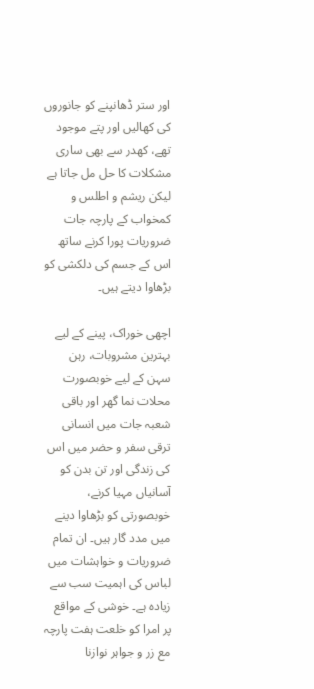اور ستر ڈھانپنے کو جانوروں کی کھالیں اور پتے موجود تھے، کھدر سے بھی ساری مشکلات کا حل مل جاتا ہے لیکن ریشم و اطلس و کمخواب کے پارچہ جات ضروریات پورا کرنے ساتھ اس کے جسم کی دلکشی کو بڑھاوا دیتے ہیں۔

اچھی خوراک، پینے کے لیے بہترین مشروبات، رہن سہن کے لیے خوبصورت محلات نما گھر اور باقی شعبہ جات میں انسانی ترقی سفر و حضر میں اس کی زندگی اور تن بدن کو آسانیاں مہیا کرنے، خوبصورتی کو بڑھاوا دینے میں مدد گار ہیں۔ ان تمام ضروریات و خواہشات میں لباس کی اہمیت سب سے زیادہ ہے۔ خوشی کے مواقع پر امرا کو خلعت ہفت پارچہ مع زر و جواہر نوازنا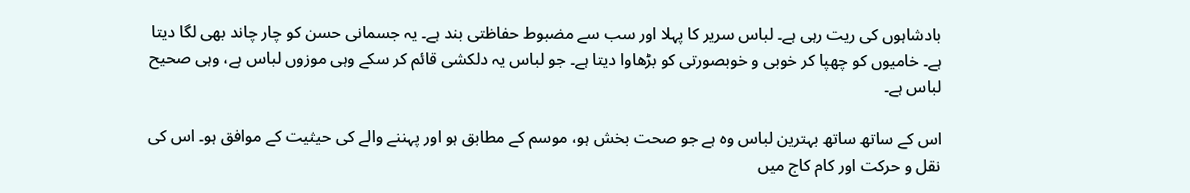بادشاہوں کی ریت رہی ہے۔ لباس سریر کا پہلا اور سب سے مضبوط حفاظتی بند ہے۔ یہ جسمانی حسن کو چار چاند بھی لگا دیتا ہے۔ خامیوں کو چھپا کر خوبی و خوبصورتی کو بڑھاوا دیتا ہے۔ جو لباس یہ دلکشی قائم کر سکے وہی موزوں لباس ہے، وہی صحیح لباس ہے۔

اس کے ساتھ ساتھ بہترین لباس وہ ہے جو صحت بخش ہو، موسم کے مطابق ہو اور پہننے والے کی حیثیت کے موافق ہو۔ اس کی نقل و حرکت اور کام کاج میں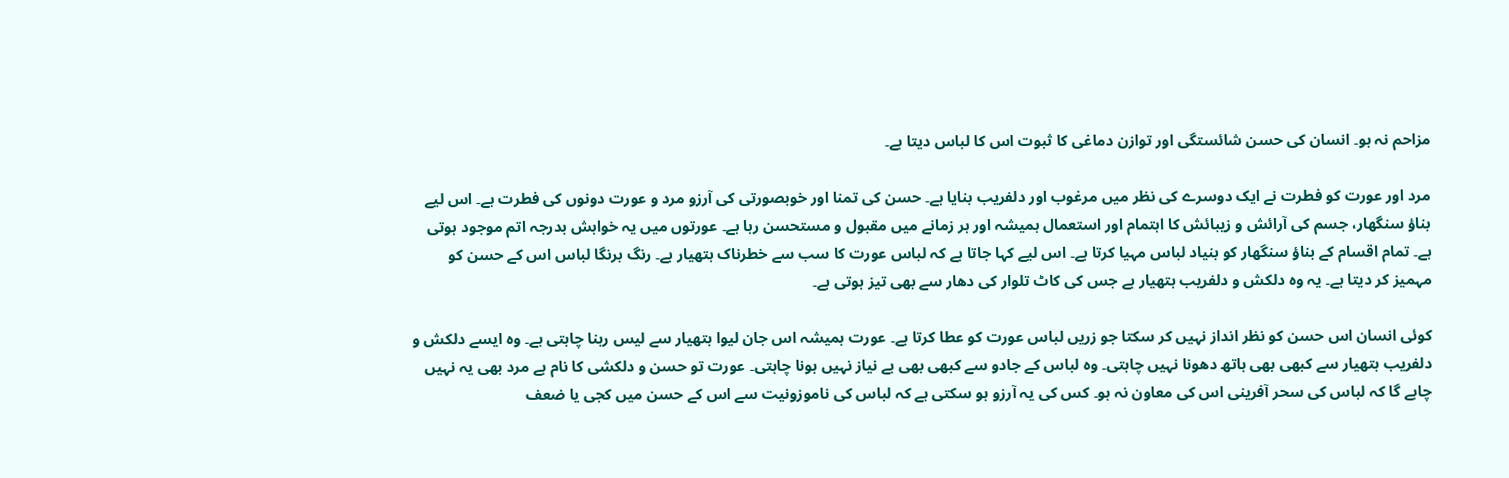مزاحم نہ ہو۔ انسان کی حسن شائستگی اور توازن دماغی کا ثبوت اس کا لباس دیتا ہے۔

مرد اور عورت کو فطرت نے ایک دوسرے کی نظر میں مرغوب اور دلفریب بنایا ہے۔ حسن کی تمنا اور خوبصورتی کی آرزو مرد و عورت دونوں کی فطرت ہے۔ اس لیے بناؤ سنگھار، جسم کی آرائش و زیبائش کا اہتمام اور استعمال ہمیشہ اور ہر زمانے میں مقبول و مستحسن رہا ہے۔ عورتوں میں یہ خواہش بدرجہ اتم موجود ہوتی ہے۔ تمام اقسام کے بناؤ سنگھار کو بنیاد لباس مہیا کرتا ہے۔ اس لیے کہا جاتا ہے کہ لباس عورت کا سب سے خطرناک ہتھیار ہے۔ رنگ برنگا لباس اس کے حسن کو مہمیز کر دیتا ہے۔ یہ وہ دلکش و دلفریب ہتھیار ہے جس کی کاٹ تلوار کی دھار سے بھی تیز ہوتی ہے۔

کوئی انسان اس حسن کو نظر انداز نہیں کر سکتا جو زریں لباس عورت کو عطا کرتا ہے۔ عورت ہمیشہ اس جان لیوا ہتھیار سے لیس رہنا چاہتی ہے۔ وہ ایسے دلکش و دلفریب ہتھیار سے کبھی بھی ہاتھ دھونا نہیں چاہتی۔ وہ لباس کے جادو سے کبھی بھی بے نیاز نہیں ہونا چاہتی۔ عورت تو حسن و دلکشی کا نام ہے مرد بھی یہ نہیں چاہے گا کہ لباس کی سحر آفرینی اس کی معاون نہ ہو۔ کس کی یہ آرزو ہو سکتی ہے کہ لباس کی ناموزونیت سے اس کے حسن میں کجی یا ضعف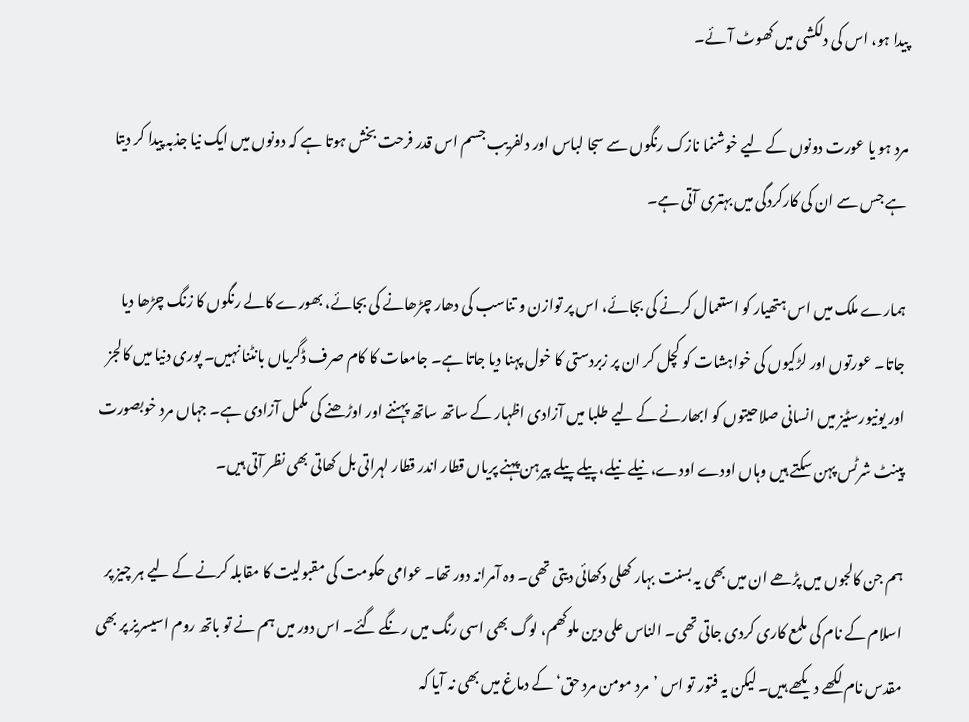پیدا ہو، اس کی دلکشی میں کھوٹ آئے۔

مرد ہو یا عورت دونوں کے لیے خوشنما نازک رنگوں سے سجا لباس اور دلفریب جسم اس قدر فرحت بخش ہوتا ہے کہ دونوں میں ایک نیا جذبہ پیدا کر دیتا ہے جس سے ان کی کارکردگی میں بہتری آتی ہے۔

ہمارے ملک میں اس ہتھیار کو استعمال کرنے کی بجائے، اس پر توازن و تناسب کی دھار چڑھانے کی بجائے، بھورے کالے رنگوں کا زنگ چڑھا دیا جاتا۔ عورتوں اور لڑکیوں کی خواہشات کو کچل کر ان پر زبردستی کا خول پہنا دیا جاتا ہے۔ جامعات کا کام صرف ڈگریاں بانٹنا نہیں۔ پوری دنیا میں کالجز اور یونیورسٹیز میں انسانی صلاحیتوں کو ابھارنے کے لیے طلبا میں آزادی اظہار کے ساتھ ساتھ پہننے اور اوڑھنے کی مکمل آزادی ہے۔ جہاں مرد خوبصورت پینٹ شرٹس پہن سکتے ہیں وہاں اودے اودے، نیلے نیلے، پیلے پیلے پیرہن پہنے پریاں قطار اندر قطار لہراتی بل کھاتی بھی نظر آتی ہیں۔

ہم جن کالجوں میں پڑھے ان میں بھی یہ بسنت بہار کھلی دکھائی دیتی تھی۔ وہ آمرانہ دور تھا۔ عوامی حکومت کی مقبولیت کا مقابلہ کرنے کے لیے ہر چیز پر اسلام کے نام کی ملمع کاری کردی جاتی تھی۔ الناس علی دین ملوکھم، لوگ بھی اسی رنگ میں رنگے گئے۔ اس دور میں ہم نے تو باتھ روم اسیسریز پر بھی مقدس نام لکھے دیکھے ہیں۔ لیکن یہ فتور تو اس ’مرد مومن مرد حق‘ کے دماغ میں بھی نہ آیا کہ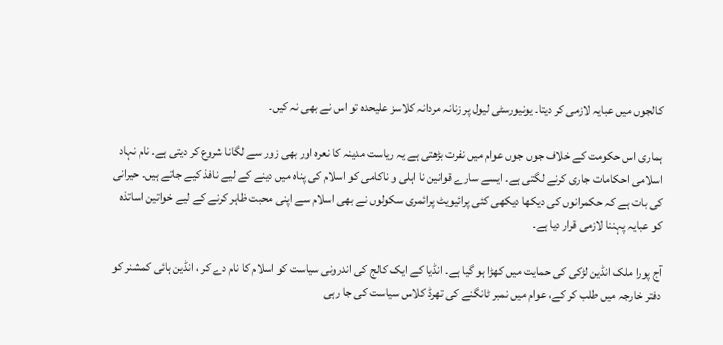کالجوں میں عبایہ لازمی کر دیتا۔ یونیورسٹی لیول پر زنانہ مردانہ کلاسز علیحدہ تو اس نے بھی نہ کیں۔

ہماری اس حکومت کے خلاف جوں جوں عوام میں نفرت بڑھتی ہے یہ ریاست مدینہ کا نعرہ اور بھی زور سے لگانا شروع کر دیتی ہے۔ نام نہاد اسلامی احکامات جاری کرنے لگتی ہے۔ ایسے سارے قوانین نا اہلی و ناکامی کو اسلام کی پناہ میں دینے کے لیے نافذ کیے جاتے ہیں۔ حیرانی کی بات ہے کہ حکمرانوں کی دیکھا دیکھی کئی پرائیویٹ پرائمری سکولوں نے بھی اسلام سے اپنی محبت ظاہر کرنے کے لیے خواتین اساتذہ کو عبایہ پہننا لازمی قرار دیا ہے۔

آج پورا ملک انڈین لڑکی کی حمایت میں کھڑا ہو گیا ہے۔ انڈیا کے ایک کالج کی اندرونی سیاست کو اسلام کا نام دے کر ، انڈین ہائی کمشنر کو دفتر خارجہ میں طلب کر کے، عوام میں نمبر ٹانگنے کی تھرڈ کلاس سیاست کی جا رہی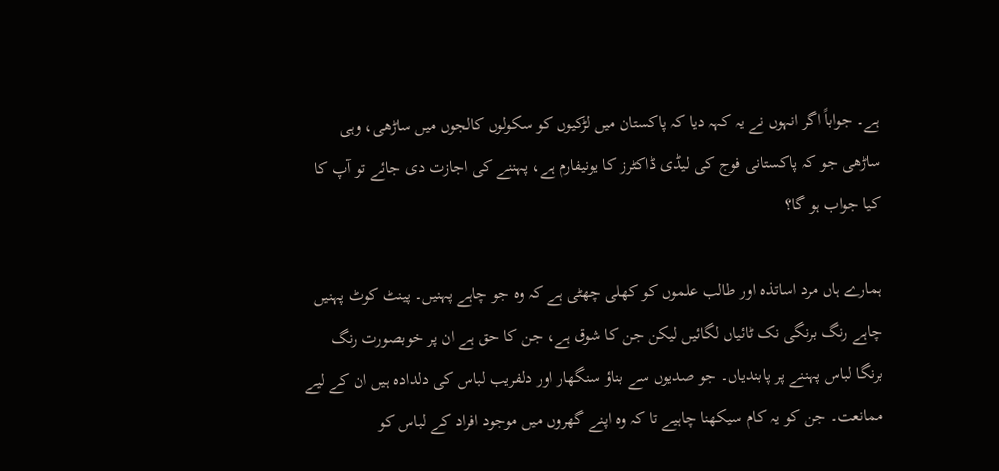ہے۔ جواباً اگر انہوں نے یہ کہہ دیا کہ پاکستان میں لڑکیوں کو سکولوں کالجوں میں ساڑھی، وہی ساڑھی جو کہ پاکستانی فوج کی لیڈی ڈاکٹرز کا یونیفارم ہے، پہننے کی اجازت دی جائے تو آپ کا کیا جواب ہو گا؟

ہمارے ہاں مرد اساتذہ اور طالب علموں کو کھلی چھٹی ہے کہ وہ جو چاہے پہنیں۔ پینٹ کوٹ پہنیں چاہے رنگ برنگی نک ٹائیاں لگائیں لیکن جن کا شوق ہے، جن کا حق ہے ان پر خوبصورت رنگ برنگا لباس پہننے پر پابندیاں۔ جو صدیوں سے بناؤ سنگھار اور دلفریب لباس کی دلدادہ ہیں ان کے لیے ممانعت۔ جن کو یہ کام سیکھنا چاہیے تا کہ وہ اپنے گھروں میں موجود افراد کے لباس کو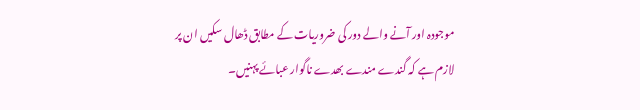موجودہ اور آنے والے دور کی ضروریات کے مطابق ڈھال سکیں ان پر لازم ہے کہ گندے مندے بھدے ناگوار عبائے پہنیں۔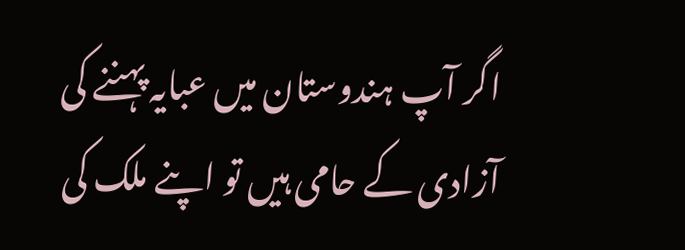اگر آپ ہندوستان میں عبایہ پہننے کی آزادی کے حامی ہیں تو اپنے ملک کی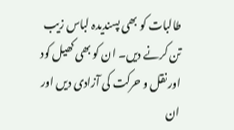طالبات کو بھی پسندیدہ لباس زیب تن کرنے دیں۔ ان کو بھی کھیل کود اور نقل و حرکت کی آزادی دیں اور ان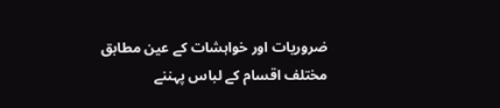ضروریات اور خواہشات کے عین مطابق مختلف اقسام کے لباس پہننے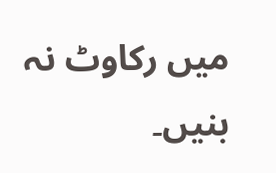میں رکاوٹ نہ بنیں۔